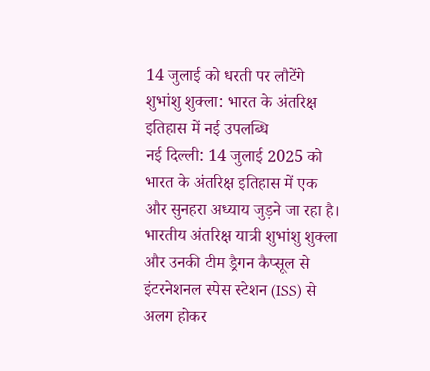14 जुलाई को धरती पर लौटेंगे शुभांशु शुक्ला: भारत के अंतरिक्ष इतिहास में नई उपलब्धि
नई दिल्ली: 14 जुलाई 2025 को भारत के अंतरिक्ष इतिहास में एक और सुनहरा अध्याय जुड़ने जा रहा है। भारतीय अंतरिक्ष यात्री शुभांशु शुक्ला और उनकी टीम ड्रैगन कैप्सूल से इंटरनेशनल स्पेस स्टेशन (ISS) से अलग होकर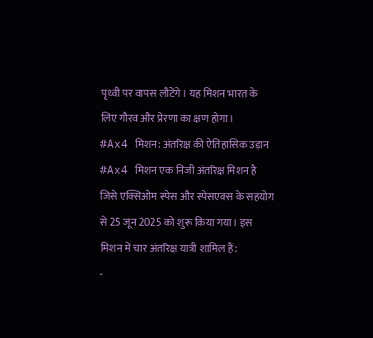पृथ्वी पर वापस लौटेंगे। यह मिशन भारत के लिए गौरव और प्रेरणा का क्षण होगा।
#Ax4 मिशन: अंतरिक्ष की ऐतिहासिक उड़ान
#Ax4 मिशन एक निजी अंतरिक्ष मिशन है जिसे एक्सिओम स्पेस और स्पेसएक्स के सहयोग से 25 जून 2025 को शुरू किया गया। इस मिशन में चार अंतरिक्ष यात्री शामिल हैं:
-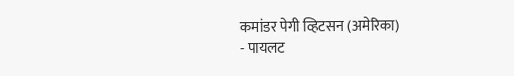कमांडर पेगी व्हिटसन (अमेरिका)
- पायलट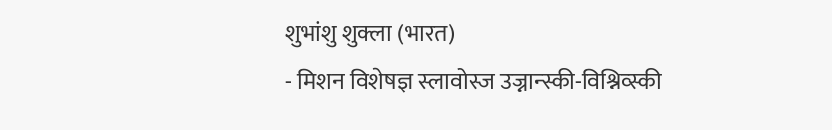शुभांशु शुक्ला (भारत)
- मिशन विशेषज्ञ स्लावोस्ज उज्नान्स्की-विश्निव्स्की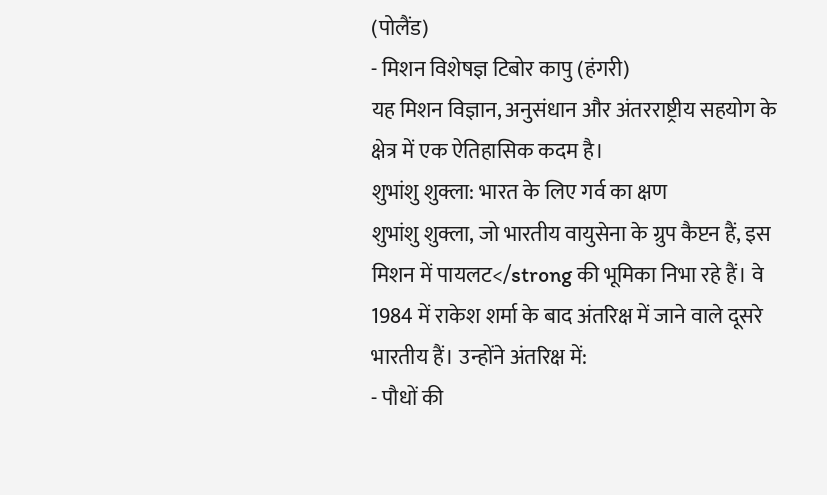(पोलैंड)
- मिशन विशेषज्ञ टिबोर कापु (हंगरी)
यह मिशन विज्ञान, अनुसंधान और अंतरराष्ट्रीय सहयोग के क्षेत्र में एक ऐतिहासिक कदम है।
शुभांशु शुक्ला: भारत के लिए गर्व का क्षण
शुभांशु शुक्ला, जो भारतीय वायुसेना के ग्रुप कैप्टन हैं, इस मिशन में पायलट</strong की भूमिका निभा रहे हैं। वे 1984 में राकेश शर्मा के बाद अंतरिक्ष में जाने वाले दूसरे भारतीय हैं। उन्होंने अंतरिक्ष में:
- पौधों की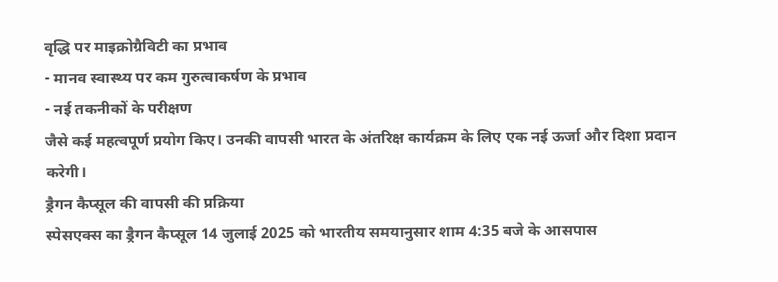वृद्धि पर माइक्रोग्रैविटी का प्रभाव
- मानव स्वास्थ्य पर कम गुरुत्वाकर्षण के प्रभाव
- नई तकनीकों के परीक्षण
जैसे कई महत्वपूर्ण प्रयोग किए। उनकी वापसी भारत के अंतरिक्ष कार्यक्रम के लिए एक नई ऊर्जा और दिशा प्रदान करेगी।
ड्रैगन कैप्सूल की वापसी की प्रक्रिया
स्पेसएक्स का ड्रैगन कैप्सूल 14 जुलाई 2025 को भारतीय समयानुसार शाम 4:35 बजे के आसपास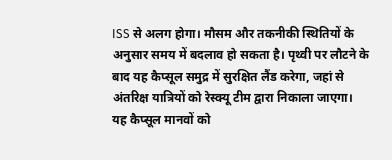ISS से अलग होगा। मौसम और तकनीकी स्थितियों के अनुसार समय में बदलाव हो सकता है। पृथ्वी पर लौटने के बाद यह कैप्सूल समुद्र में सुरक्षित लैंड करेगा, जहां से अंतरिक्ष यात्रियों को रेस्क्यू टीम द्वारा निकाला जाएगा।
यह कैप्सूल मानवों को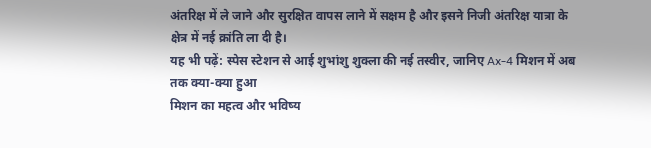अंतरिक्ष में ले जाने और सुरक्षित वापस लाने में सक्षम है और इसने निजी अंतरिक्ष यात्रा के क्षेत्र में नई क्रांति ला दी है।
यह भी पढ़ें: स्पेस स्टेशन से आई शुभांशु शुक्ला की नई तस्वीर, जानिए Ax-4 मिशन में अब तक क्या-क्या हुआ
मिशन का महत्व और भविष्य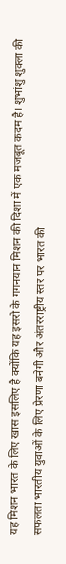यह मिशन भारत के लिए खास इसलिए है क्योंकि यह इसरो के गगनयान मिशन की दिशा में एक मजबूत कदम है। शुभांशु शुक्ला की सफलता भारतीय युवाओं के लिए प्रेरणा बनेगी और अंतरराष्ट्रीय स्तर पर भारत की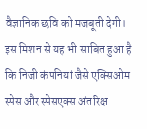वैज्ञानिक छवि को मजबूती देगी।
इस मिशन से यह भी साबित हुआ है कि निजी कंपनियां जैसे एक्सिओम स्पेस और स्पेसएक्स अंतरिक्ष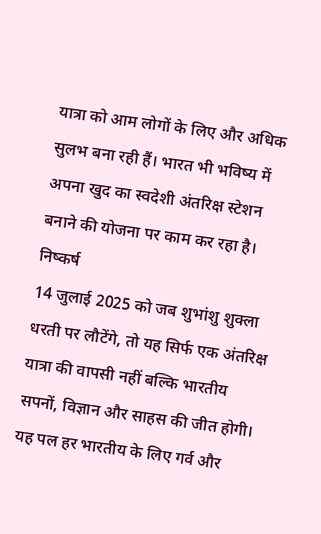यात्रा को आम लोगों के लिए और अधिक सुलभ बना रही हैं। भारत भी भविष्य में अपना खुद का स्वदेशी अंतरिक्ष स्टेशन बनाने की योजना पर काम कर रहा है।
निष्कर्ष
14 जुलाई 2025 को जब शुभांशु शुक्ला धरती पर लौटेंगे, तो यह सिर्फ एक अंतरिक्ष यात्रा की वापसी नहीं बल्कि भारतीय सपनों, विज्ञान और साहस की जीत होगी। यह पल हर भारतीय के लिए गर्व और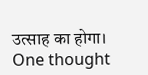उत्साह का होगा।
One thought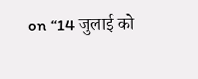on “14 जुलाई को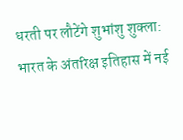धरती पर लौटेंगे शुभांशु शुक्ला: भारत के अंतरिक्ष इतिहास में नई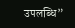उपलब्धि”